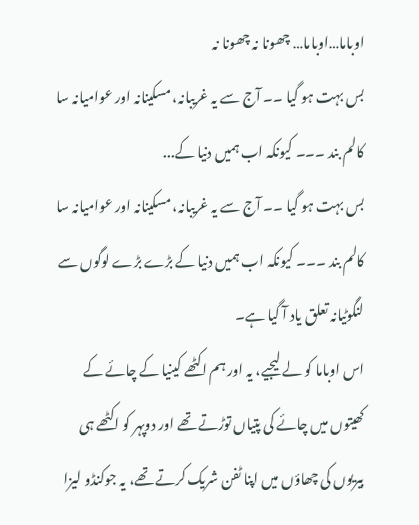اوباما…اوباما… چھونا نہ چھونا نہ
بس بہت ہو گیا ۔۔ آج سے یہ غریبانہ، مسکینانہ اور عوامیانہ سا کالم بند ۔۔۔ کیونکہ اب ہمیں دنیا کے...
بس بہت ہو گیا ۔۔ آج سے یہ غریبانہ، مسکینانہ اور عوامیانہ سا کالم بند ۔۔۔ کیونکہ اب ہمیں دنیا کے بڑے بڑے لوگوں سے لنگوٹیانہ تعلق یاد آ گیا ہے۔
اس اوباما کو لے لیجیے، یہ اور ہم اکٹھے کینیا کے چائے کے کھیتوں میں چائے کی پتیاں توڑتے تھے اور دوپہر کو اکٹھے ہی بیریوں کی چھاؤں میں اپنا ٹفن شریک کرتے تھے، یہ جوکنڈو لیزا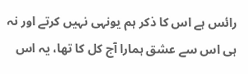رائس ہے اس کا ذکر ہم یونہی نہیں کرتے اور نہ ہی اس سے عشق ہمارا آج کل کا تھا، یہ اس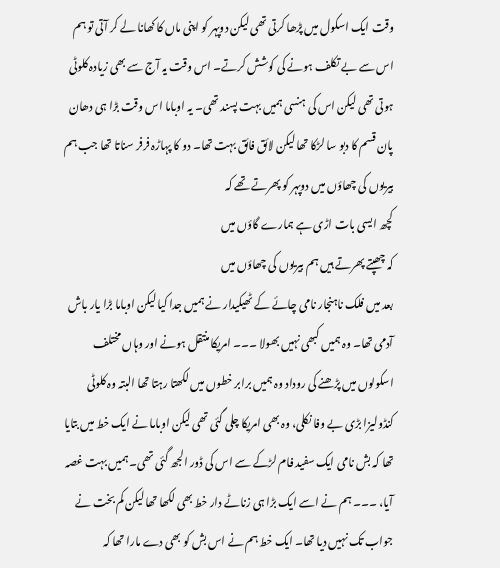وقت ایک اسکول میں پڑھا کرتی تھی لیکن دوپہر کو اپنی ماں کا کھانا لے کر آتی تو ہم اس سے بے تکلف ہونے کی کوشش کرتے۔ اس وقت یہ آج سے بھی زیادہ کلوٹی ہوتی تھی لیکن اس کی ہنسی ہمیں بہت پسند تھی۔ یہ اوباما اس وقت بڑا ہی دھان پان قسم کا دبو سا لڑکا تھا لیکن لائق فائق بہت تھا۔ دو کا پہاڑہ فرفر سناتا تھا جب ہم بیریوں کی چھاؤں میں دوپہر کو پھرتے تھے کہ
کچھ ایسی بات اڑی ہے ہمارے گاؤں میں
کہ چھپتے پھرتے ہیں ہم بیریوں کی چھاؤں میں
بعد میں فلک ناہنجار نامی چائے کے ٹھیکیدار نے ہمیں جدا کیا لیکن اوباما بڑا یار باش آدمی تھا۔ وہ ہمیں کبھی نہیں بھولا ۔۔۔ امریکا منتقل ہونے اور وہاں مختلف اسکولوں میں پڑھنے کی روداد وہ ہمیں برابر خطوں میں لکھتا رہتا تھا البتہ وہ کلوٹی کنڈولیزا بڑی بے وفا نکلی، وہ بھی امریکا چلی گئی تھی لیکن اوباما نے ایک خط میں بتایا تھا کہ بش نامی ایک سفید فام لڑکے سے اس کی ڈور الجھ گئی تھی۔ ہمیں بہت غصہ آیا، ۔۔۔ ہم نے اسے ایک بڑا ہی زناٹے دار خط بھی لکھا تھا لیکن کم بخت نے جواب تک نہیں دیا تھا۔ ایک خط ہم نے اس بش کو بھی دے مارا تھا کہ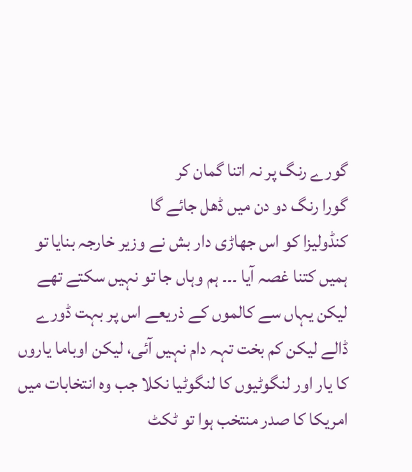گورے رنگ پر نہ اتنا گمان کر
گورا رنگ دو دن میں ڈھل جائے گا
کنڈولیزا کو اس جھاڑی دار بش نے وزیر خارجہ بنایا تو ہمیں کتنا غصہ آیا ۔۔۔ ہم وہاں جا تو نہیں سکتے تھے لیکن یہاں سے کالموں کے ذریعے اس پر بہت ڈورے ڈالے لیکن کم بخت تہہ دام نہیں آئی، لیکن اوباما یاروں کا یار اور لنگوٹیوں کا لنگوٹیا نکلا جب وہ انتخابات میں امریکا کا صدر منتخب ہوا تو ٹکٹ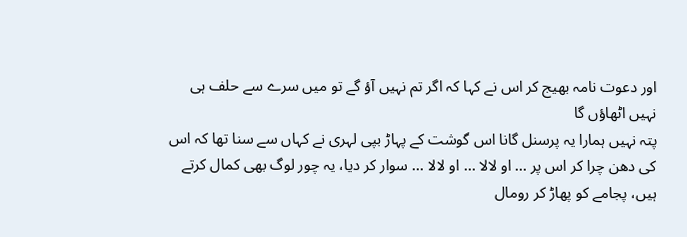اور دعوت نامہ بھیج کر اس نے کہا کہ اگر تم نہیں آؤ گے تو میں سرے سے حلف ہی نہیں اٹھاؤں گا
پتہ نہیں ہمارا یہ پرسنل گانا اس گوشت کے پہاڑ بپی لہری نے کہاں سے سنا تھا کہ اس کی دھن چرا کر اس پر ... او لالا ... او لالا ... سوار کر دیا، یہ چور لوگ بھی کمال کرتے ہیں، پجامے کو پھاڑ کر رومال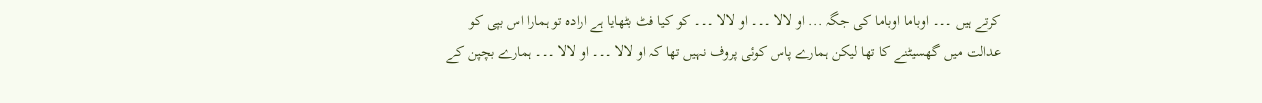کرتے ہیں ۔۔۔ اوباما اوباما کی جگہ ... او لالا ۔۔۔ او لالا ۔۔۔ کو کیا فٹ بٹھایا ہے ارادہ تو ہمارا اس بپی کو عدالت میں گھسیٹنے کا تھا لیکن ہمارے پاس کوئی پروف نہیں تھا کہ او لالا ۔۔۔ او لالا ۔۔۔ ہمارے بچپن کے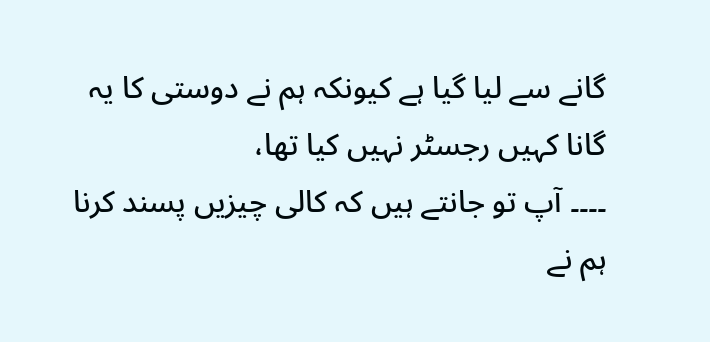گانے سے لیا گیا ہے کیونکہ ہم نے دوستی کا یہ گانا کہیں رجسٹر نہیں کیا تھا،
۔۔۔۔ آپ تو جانتے ہیں کہ کالی چیزیں پسند کرنا ہم نے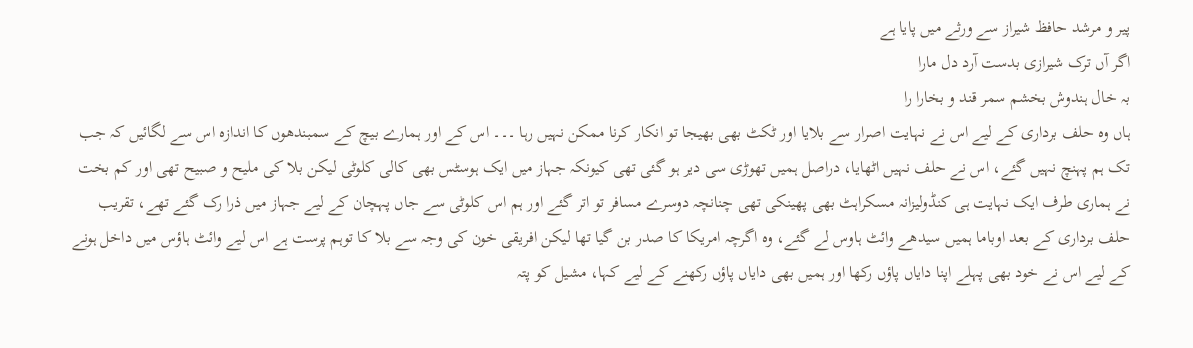پیر و مرشد حافظ شیراز سے ورثے میں پایا ہے
اگر آں ترک شیرازی بدست آرد دل مارا
بہ خال ہندوش بخشم سمر قند و بخارا را
ہاں وہ حلف برداری کے لیے اس نے نہایت اصرار سے بلایا اور ٹکٹ بھی بھیجا تو انکار کرنا ممکن نہیں رہا ۔۔۔ اس کے اور ہمارے بیچ کے سمبندھوں کا اندازہ اس سے لگائیں کہ جب تک ہم پہنچ نہیں گئے، اس نے حلف نہیں اٹھایا، دراصل ہمیں تھوڑی سی دیر ہو گئی تھی کیونکہ جہاز میں ایک ہوسٹس بھی کالی کلوٹی لیکن بلا کی ملیح و صبیح تھی اور کم بخت نے ہماری طرف ایک نہایت ہی کنڈولیزانہ مسکراہٹ بھی پھینکی تھی چنانچہ دوسرے مسافر تو اتر گئے اور ہم اس کلوٹی سے جاں پہچان کے لیے جہاز میں ذرا رک گئے تھے، تقریب حلف برداری کے بعد اوباما ہمیں سیدھے وائٹ ہاوس لے گئے، وہ اگرچہ امریکا کا صدر بن گیا تھا لیکن افریقی خون کی وجہ سے بلا کا توہم پرست ہے اس لیے وائٹ ہاؤس میں داخل ہونے کے لیے اس نے خود بھی پہلے اپنا دایاں پاؤں رکھا اور ہمیں بھی دایاں پاؤں رکھنے کے لیے کہا، مشیل کو پتہ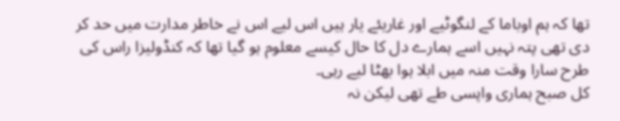تھا کہ ہم اوباما کے لنگوٹیے اور غاریئے یار ہیں اس لیے اس نے خاطر مدارت میں حد کر دی تھی پتہ نہیں اسے ہمارے دل کا حال کیسے معلوم ہو گیا تھا کہ کنڈولیزا راس کی طرح سارا وقت منہ میں ابلا ہوا بھٹا لیے رہی۔
کل صبح ہماری واپسی طے تھی لیکن نہ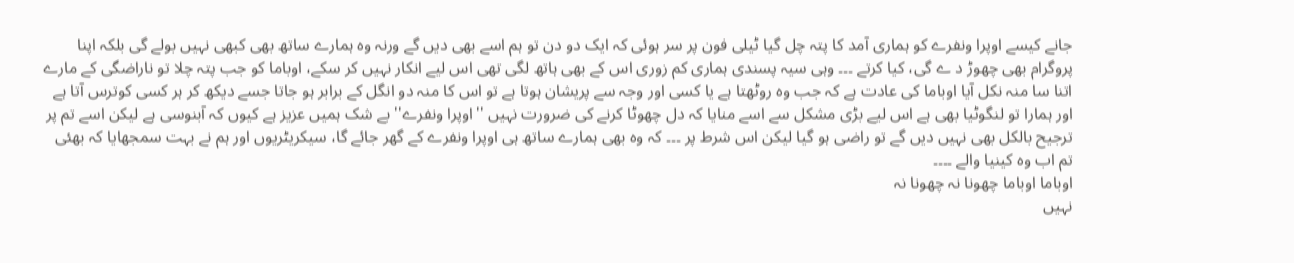جانے کیسے اوپرا ونفرے کو ہماری آمد کا پتہ چل گیا ٹیلی فون پر سر ہوئی کہ ایک دو دن تو ہم اسے بھی دیں گے ورنہ وہ ہمارے ساتھ بھی کبھی نہیں بولے گی بلکہ اپنا پروگرام بھی چھوڑ د ے گی، کیا کرتے ۔۔۔ وہی سیہ پسندی ہماری کم زوری اس کے بھی ہاتھ لگی تھی اس لیے انکار نہیں کر سکے، اوباما کو جب پتہ چلا تو ناراضگی کے مارے اتنا سا منہ نکل آیا اوباما کی عادت ہے کہ جب وہ روٹھتا ہے یا کسی اور وجہ سے پریشان ہوتا ہے تو اس کا منہ دو انگل کے برابر ہو جاتا جسے دیکھ کر ہر کسی کوترس آتا ہے اور ہمارا تو لنگوٹیا بھی ہے اس لیے بڑی مشکل سے اسے منایا کہ دل چھوٹا کرنے کی ضرورت نہیں ''اوپرا ونفرے'' بے شک ہمیں عزیز ہے کیوں کہ آبنوسی ہے لیکن اسے تم پر ترجیح بالکل بھی نہیں دیں گے تو راضی ہو گیا لیکن اس شرط پر ۔۔۔ کہ وہ بھی ہمارے ساتھ ہی اوپرا ونفرے کے گھر جائے گا، سیکریٹریوں اور ہم نے بہت سمجھایا کہ بھئی تم اب وہ کینیا والے ۔۔۔۔
اوباما اوباما چھونا نہ چھونا نہ
نہیں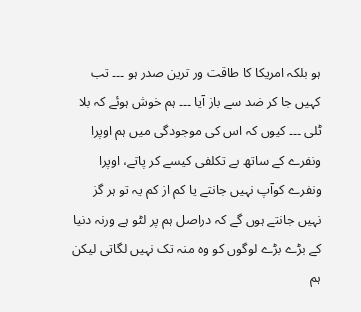ہو بلکہ امریکا کا طاقت ور ترین صدر ہو ۔۔۔ تب کہیں جا کر ضد سے باز آیا ۔۔۔ ہم خوش ہوئے کہ بلا ٹلی ۔۔۔ کیوں کہ اس کی موجودگی میں ہم اوپرا ونفرے کے ساتھ بے تکلفی کیسے کر پاتے، اوپرا ونفرے کوآپ نہیں جانتے یا کم از کم یہ تو ہر گز نہیں جانتے ہوں گے کہ دراصل ہم پر لٹو ہے ورنہ دنیا کے بڑے بڑے لوگوں کو وہ منہ تک نہیں لگاتی لیکن ہم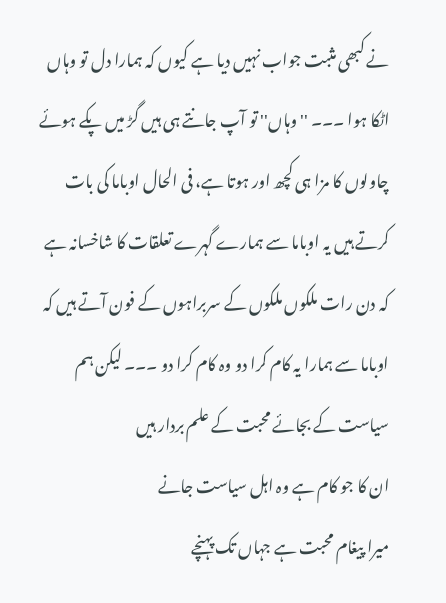نے کبھی مثبت جواب نہیں دیا ہے کیوں کہ ہمارا دل تو وہاں اٹکا ہوا ۔۔۔ ''وہاں'' تو آپ جانتے ہی ہیں گڑ میں پکے ہوئے چاولوں کا مزا ہی کچھ اور ہوتا ہے، فی الحال اوباما کی بات کرتے ہیں یہ اوباما سے ہمارے گہرے تعلقات کا شاخسانہ ہے کہ دن رات ملکوں ملکوں کے سربراہوں کے فون آتے ہیں کہ اوباما سے ہمارا یہ کام کرا دو وہ کام کرا دو ۔۔۔ لیکن ہم سیاست کے بجائے محبت کے علم بردار ہیں
ان کا جو کام ہے وہ اہل سیاست جانے
میرا پیغام محبت ہے جہاں تک پہنچے